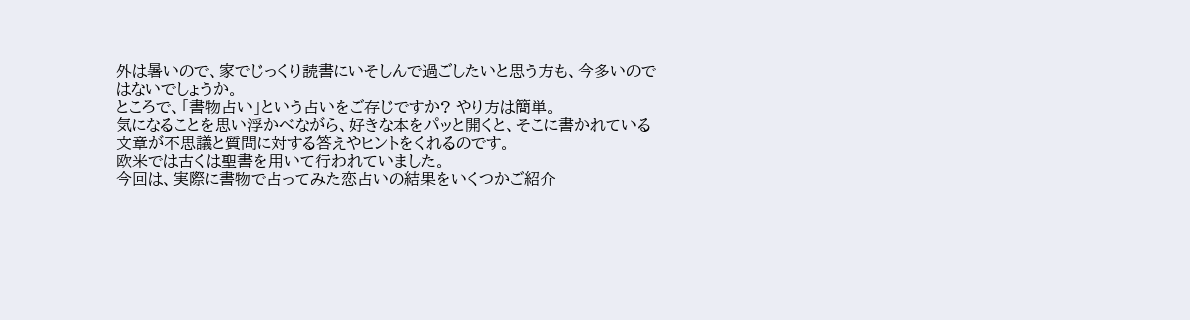外は暑いので、家でじっくり読書にいそしんで過ごしたいと思う方も、今多いのではないでしょうか。
ところで、「書物占い」という占いをご存じですか? やり方は簡単。
気になることを思い浮かべながら、好きな本をパッと開くと、そこに書かれている文章が不思議と質問に対する答えやヒントをくれるのです。
欧米では古くは聖書を用いて行われていました。
今回は、実際に書物で占ってみた恋占いの結果をいくつかご紹介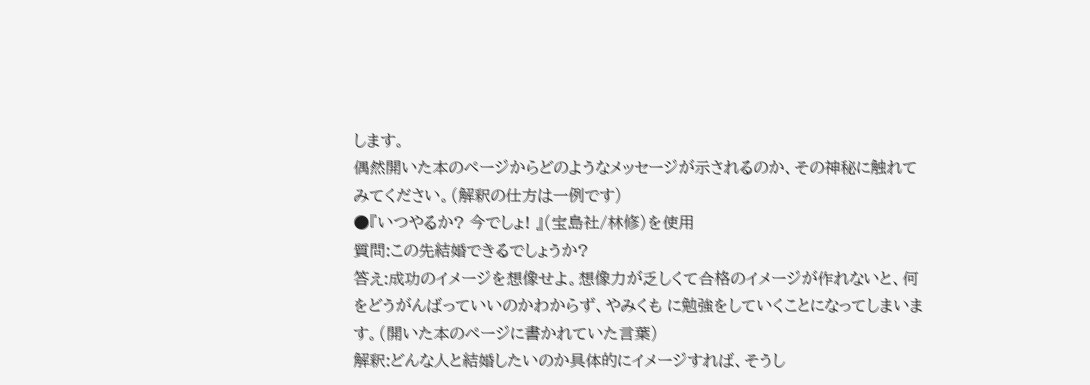します。
偶然開いた本のページからどのようなメッセージが示されるのか、その神秘に触れてみてください。(解釈の仕方は一例です)
●『いつやるか? 今でしょ! 』(宝島社/林修)を使用
質問:この先結婚できるでしょうか?
答え:成功のイメージを想像せよ。想像力が乏しくて合格のイメージが作れないと、何をどうがんばっていいのかわからず、やみくも に勉強をしていくことになってしまいます。(開いた本のページに書かれていた言葉)
解釈:どんな人と結婚したいのか具体的にイメージすれば、そうし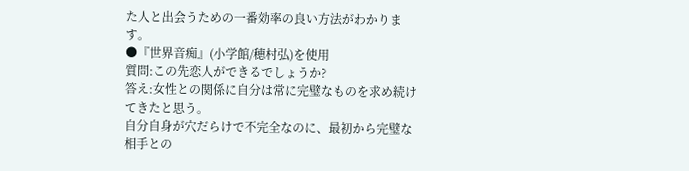た人と出会うための一番効率の良い方法がわかります。
●『世界音痴』(小学館/穂村弘)を使用
質問:この先恋人ができるでしょうか?
答え:女性との関係に自分は常に完璧なものを求め続けてきたと思う。
自分自身が穴だらけで不完全なのに、最初から完璧な相手との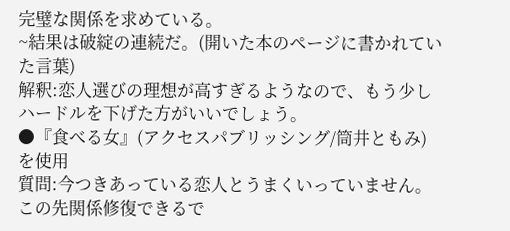完璧な関係を求めている。
~結果は破綻の連続だ。(開いた本のページに書かれていた言葉)
解釈:恋人選びの理想が高すぎるようなので、もう少しハードルを下げた方がいいでしょう。
●『食べる女』(アクセスパブリッシング/筒井ともみ)を使用
質問:今つきあっている恋人とうまくいっていません。この先関係修復できるで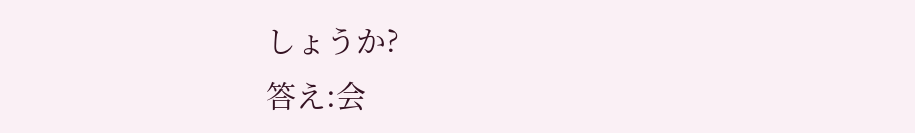しょうか?
答え:会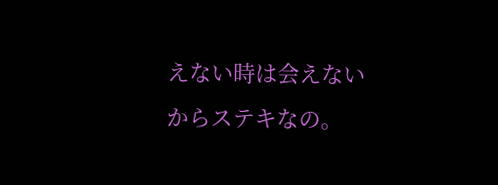えない時は会えないからステキなの。